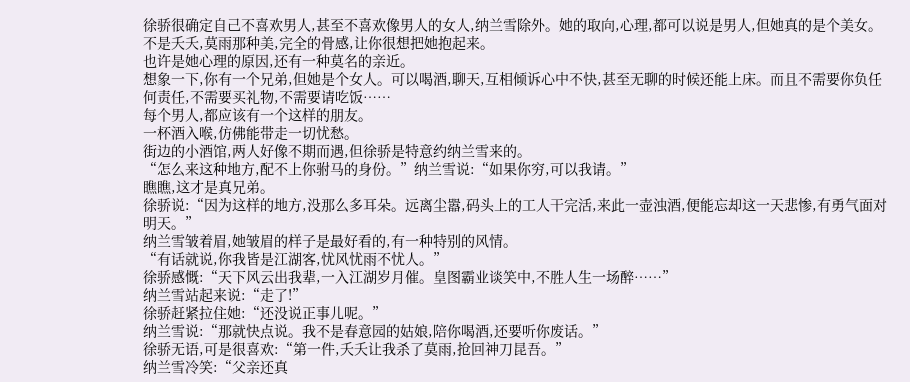徐骄很确定自己不喜欢男人,甚至不喜欢像男人的女人,纳兰雪除外。她的取向,心理,都可以说是男人,但她真的是个美女。不是夭夭,莫雨那种美,完全的骨感,让你很想把她抱起来。
也许是她心理的原因,还有一种莫名的亲近。
想象一下,你有一个兄弟,但她是个女人。可以喝酒,聊天,互相倾诉心中不快,甚至无聊的时候还能上床。而且不需要你负任何责任,不需要买礼物,不需要请吃饭……
每个男人,都应该有一个这样的朋友。
一杯酒入喉,仿佛能带走一切忧愁。
街边的小酒馆,两人好像不期而遇,但徐骄是特意约纳兰雪来的。
“怎么来这种地方,配不上你驸马的身份。”纳兰雪说:“如果你穷,可以我请。”
瞧瞧,这才是真兄弟。
徐骄说:“因为这样的地方,没那么多耳朵。远离尘嚣,码头上的工人干完活,来此一壶浊酒,便能忘却这一天悲惨,有勇气面对明天。”
纳兰雪皱着眉,她皱眉的样子是最好看的,有一种特别的风情。
“有话就说,你我皆是江湖客,忧风忧雨不忧人。”
徐骄感慨:“天下风云出我辈,一入江湖岁月催。皇图霸业谈笑中,不胜人生一场醉……”
纳兰雪站起来说:“走了!”
徐骄赶紧拉住她:“还没说正事儿呢。”
纳兰雪说:“那就快点说。我不是春意园的姑娘,陪你喝酒,还要听你废话。”
徐骄无语,可是很喜欢:“第一件,夭夭让我杀了莫雨,抢回神刀昆吾。”
纳兰雪冷笑:“父亲还真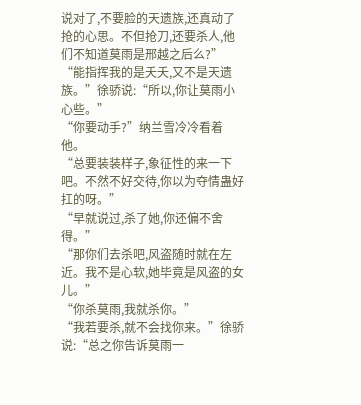说对了,不要脸的天遗族,还真动了抢的心思。不但抢刀,还要杀人,他们不知道莫雨是邢越之后么?”
“能指挥我的是夭夭,又不是天遗族。”徐骄说:“所以,你让莫雨小心些。”
“你要动手?”纳兰雪冷冷看着他。
“总要装装样子,象征性的来一下吧。不然不好交待,你以为夺情蛊好扛的呀。”
“早就说过,杀了她,你还偏不舍得。”
“那你们去杀吧,风盗随时就在左近。我不是心软,她毕竟是风盗的女儿。”
“你杀莫雨,我就杀你。”
“我若要杀,就不会找你来。”徐骄说:“总之你告诉莫雨一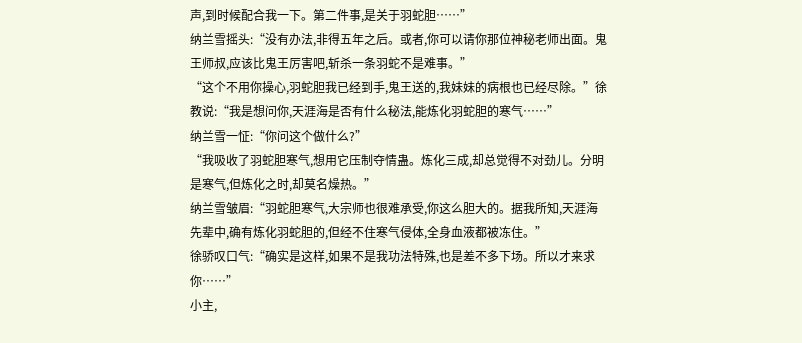声,到时候配合我一下。第二件事,是关于羽蛇胆……”
纳兰雪摇头:“没有办法,非得五年之后。或者,你可以请你那位神秘老师出面。鬼王师叔,应该比鬼王厉害吧,斩杀一条羽蛇不是难事。”
“这个不用你操心,羽蛇胆我已经到手,鬼王送的,我妹妹的病根也已经尽除。”徐教说:“我是想问你,天涯海是否有什么秘法,能炼化羽蛇胆的寒气……”
纳兰雪一怔:“你问这个做什么?”
“我吸收了羽蛇胆寒气,想用它压制夺情蛊。炼化三成,却总觉得不对劲儿。分明是寒气,但炼化之时,却莫名燥热。”
纳兰雪皱眉:“羽蛇胆寒气,大宗师也很难承受,你这么胆大的。据我所知,天涯海先辈中,确有炼化羽蛇胆的,但经不住寒气侵体,全身血液都被冻住。”
徐骄叹口气:“确实是这样,如果不是我功法特殊,也是差不多下场。所以才来求你……”
小主,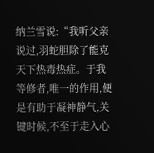纳兰雪说:“我听父亲说过,羽蛇胆除了能克天下热毒热症。于我等修者,唯一的作用,便是有助于凝神静气,关键时候,不至于走入心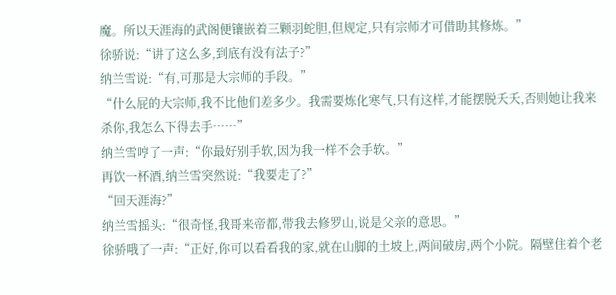魔。所以天涯海的武阁便镶嵌着三颗羽蛇胆,但规定,只有宗师才可借助其修炼。”
徐骄说:“讲了这么多,到底有没有法子?”
纳兰雪说:“有,可那是大宗师的手段。”
“什么屁的大宗师,我不比他们差多少。我需要炼化寒气,只有这样,才能摆脱夭夭,否则她让我来杀你,我怎么下得去手……”
纳兰雪哼了一声:“你最好别手软,因为我一样不会手软。”
再饮一杯酒,纳兰雪突然说:“我要走了?”
“回天涯海?”
纳兰雪摇头:“很奇怪,我哥来帝都,带我去修罗山,说是父亲的意思。”
徐骄哦了一声:“正好,你可以看看我的家,就在山脚的土坡上,两间破房,两个小院。隔壁住着个老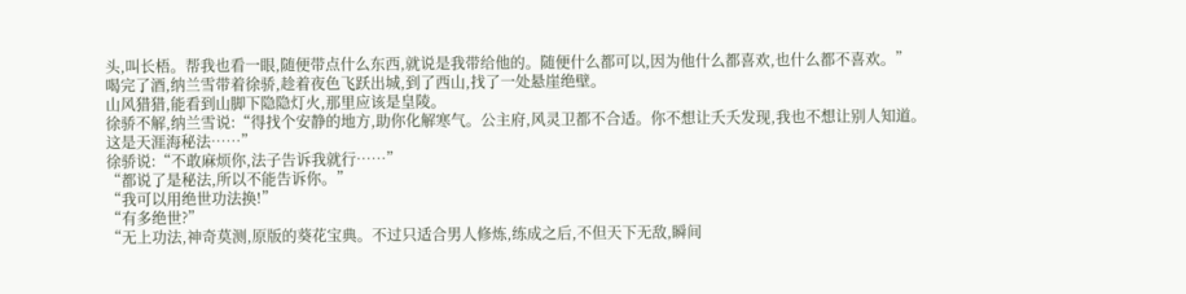头,叫长梧。帮我也看一眼,随便带点什么东西,就说是我带给他的。随便什么都可以,因为他什么都喜欢,也什么都不喜欢。”
喝完了酒,纳兰雪带着徐骄,趁着夜色飞跃出城,到了西山,找了一处悬崖绝壁。
山风猎猎,能看到山脚下隐隐灯火,那里应该是皇陵。
徐骄不解,纳兰雪说:“得找个安静的地方,助你化解寒气。公主府,风灵卫都不合适。你不想让夭夭发现,我也不想让别人知道。这是天涯海秘法……”
徐骄说:“不敢麻烦你,法子告诉我就行……”
“都说了是秘法,所以不能告诉你。”
“我可以用绝世功法换!”
“有多绝世?”
“无上功法,神奇莫测,原版的葵花宝典。不过只适合男人修炼,练成之后,不但天下无敌,瞬间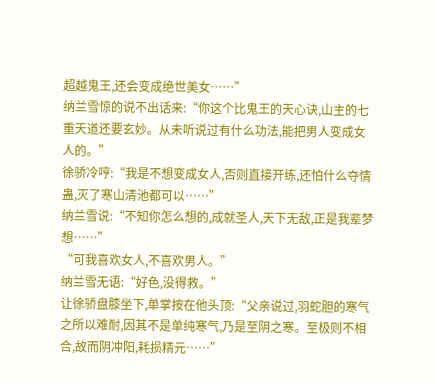超越鬼王,还会变成绝世美女……”
纳兰雪惊的说不出话来:“你这个比鬼王的天心诀,山主的七重天道还要玄妙。从未听说过有什么功法,能把男人变成女人的。”
徐骄冷哼:“我是不想变成女人,否则直接开练,还怕什么夺情蛊,灭了寒山清池都可以……”
纳兰雪说:“不知你怎么想的,成就圣人,天下无敌,正是我辈梦想……”
“可我喜欢女人,不喜欢男人。”
纳兰雪无语:“好色,没得救。”
让徐骄盘膝坐下,单掌按在他头顶:“父亲说过,羽蛇胆的寒气之所以难耐,因其不是单纯寒气,乃是至阴之寒。至极则不相合,故而阴冲阳,耗损精元……”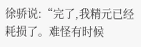徐骄说:“完了,我精元已经耗损了。难怪有时候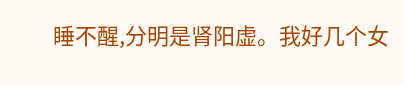睡不醒,分明是肾阳虚。我好几个女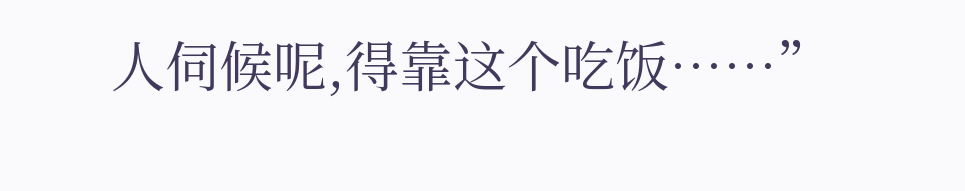人伺候呢,得靠这个吃饭……”